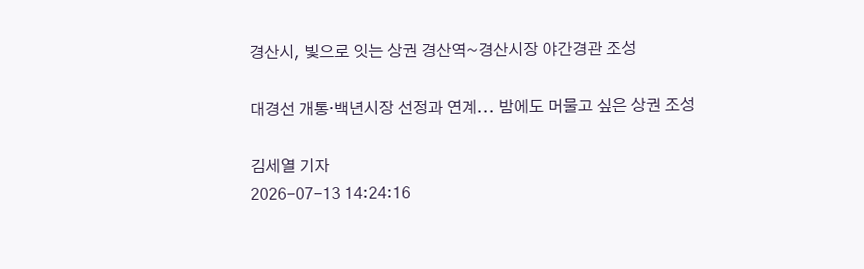경산시, 빛으로 잇는 상권 경산역~경산시장 야간경관 조성

대경선 개통·백년시장 선정과 연계... 밤에도 머물고 싶은 상권 조성

김세열 기자
2026-07-13 14:24:16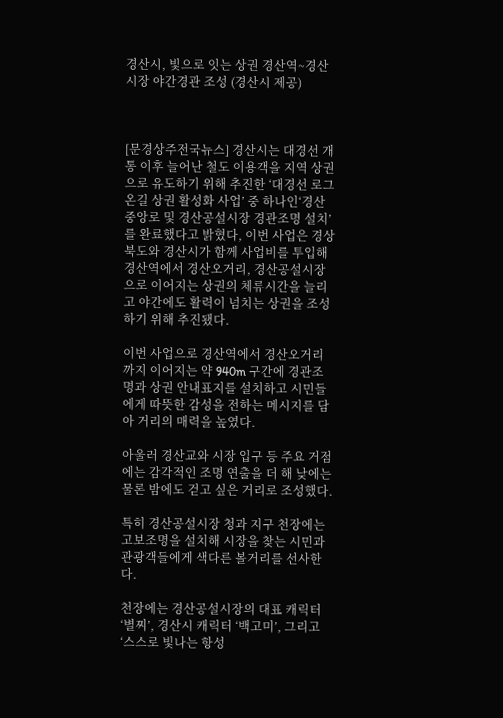경산시, 빛으로 잇는 상권 경산역~경산시장 야간경관 조성 (경산시 제공)



[문경상주전국뉴스] 경산시는 대경선 개통 이후 늘어난 철도 이용객을 지역 상권으로 유도하기 위해 추진한 ‘대경선 로그온길 상권 활성화 사업’ 중 하나인‘경산 중앙로 및 경산공설시장 경관조명 설치’를 완료했다고 밝혔다, 이번 사업은 경상북도와 경산시가 함께 사업비를 투입해 경산역에서 경산오거리, 경산공설시장으로 이어지는 상권의 체류시간을 늘리고 야간에도 활력이 넘치는 상권을 조성하기 위해 추진됐다.

이번 사업으로 경산역에서 경산오거리까지 이어지는 약 940m 구간에 경관조명과 상권 안내표지를 설치하고 시민들에게 따뜻한 감성을 전하는 메시지를 담아 거리의 매력을 높였다.

아울러 경산교와 시장 입구 등 주요 거점에는 감각적인 조명 연출을 더 해 낮에는 물론 밤에도 걷고 싶은 거리로 조성했다.

특히 경산공설시장 청과 지구 천장에는 고보조명을 설치해 시장을 찾는 시민과 관광객들에게 색다른 볼거리를 선사한다.

천장에는 경산공설시장의 대표 캐릭터 ‘별찌’, 경산시 캐릭터 ‘백고미’, 그리고‘스스로 빛나는 항성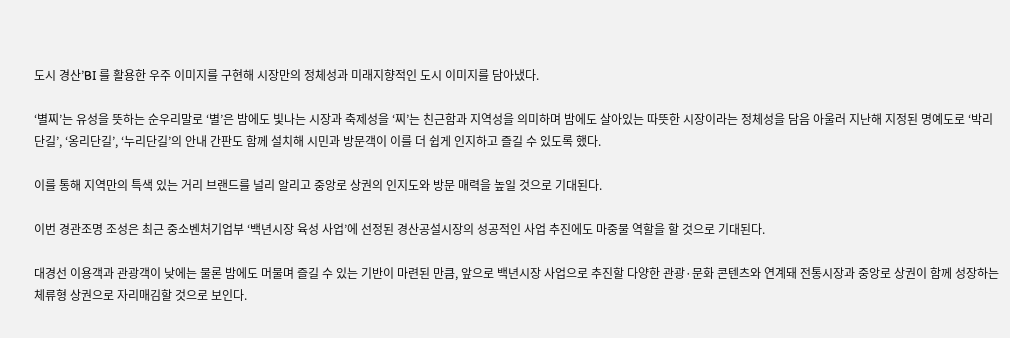도시 경산’BI 를 활용한 우주 이미지를 구현해 시장만의 정체성과 미래지향적인 도시 이미지를 담아냈다.

‘별찌’는 유성을 뜻하는 순우리말로 ‘별’은 밤에도 빛나는 시장과 축제성을 ‘찌’는 친근함과 지역성을 의미하며 밤에도 살아있는 따뜻한 시장이라는 정체성을 담음 아울러 지난해 지정된 명예도로 ‘박리단길’, ‘옹리단길’, ‘누리단길’의 안내 간판도 함께 설치해 시민과 방문객이 이를 더 쉽게 인지하고 즐길 수 있도록 했다.

이를 통해 지역만의 특색 있는 거리 브랜드를 널리 알리고 중앙로 상권의 인지도와 방문 매력을 높일 것으로 기대된다.

이번 경관조명 조성은 최근 중소벤처기업부 ‘백년시장 육성 사업’에 선정된 경산공설시장의 성공적인 사업 추진에도 마중물 역할을 할 것으로 기대된다.

대경선 이용객과 관광객이 낮에는 물론 밤에도 머물며 즐길 수 있는 기반이 마련된 만큼, 앞으로 백년시장 사업으로 추진할 다양한 관광·문화 콘텐츠와 연계돼 전통시장과 중앙로 상권이 함께 성장하는 체류형 상권으로 자리매김할 것으로 보인다.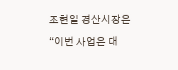조현일 경산시장은“이번 사업은 대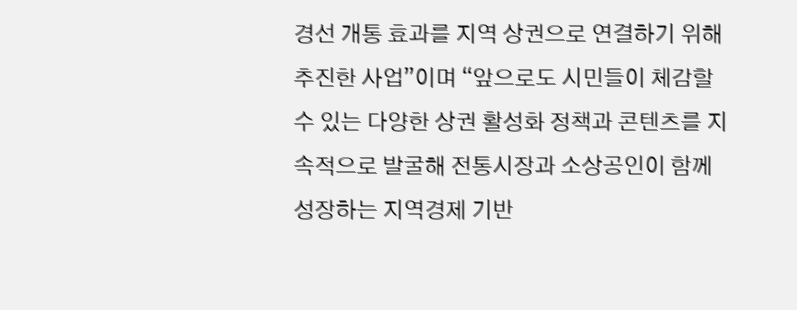경선 개통 효과를 지역 상권으로 연결하기 위해 추진한 사업”이며 “앞으로도 시민들이 체감할 수 있는 다양한 상권 활성화 정책과 콘텐츠를 지속적으로 발굴해 전통시장과 소상공인이 함께 성장하는 지역경제 기반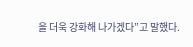을 더욱 강화해 나가겠다”고 말했다.